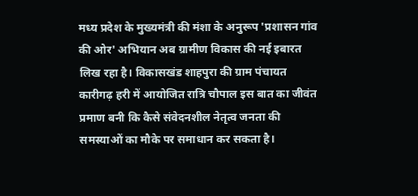मध्य प्रदेश के मुख्यमंत्री की मंशा के अनुरूप 'प्रशासन गांव की ओर' अभियान अब ग्रामीण विकास की नई इबारत लिख रहा है। विकासखंड शाहपुरा की ग्राम पंचायत कारीगढ़ हरी में आयोजित रात्रि चौपाल इस बात का जीवंत प्रमाण बनी कि कैसे संवेदनशील नेतृत्व जनता की समस्याओं का मौके पर समाधान कर सकता है।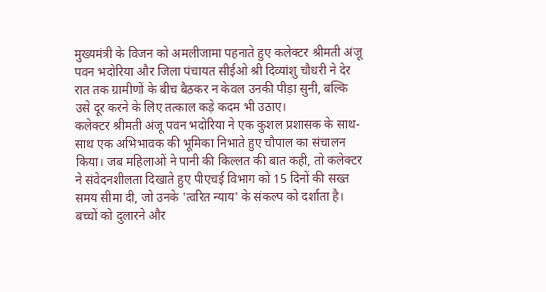मुख्यमंत्री के विजन को अमलीजामा पहनाते हुए कलेक्टर श्रीमती अंजू पवन भदोरिया और जिला पंचायत सीईओ श्री दिव्यांशु चौधरी ने देर रात तक ग्रामीणों के बीच बैठकर न केवल उनकी पीड़ा सुनी, बल्कि उसे दूर करने के लिए तत्काल कड़े कदम भी उठाए।
कलेक्टर श्रीमती अंजू पवन भदोरिया ने एक कुशल प्रशासक के साथ-साथ एक अभिभावक की भूमिका निभाते हुए चौपाल का संचालन किया। जब महिलाओं ने पानी की किल्लत की बात कही, तो कलेक्टर ने संवेदनशीलता दिखाते हुए पीएचई विभाग को 15 दिनों की सख्त समय सीमा दी, जो उनके 'त्वरित न्याय' के संकल्प को दर्शाता है। बच्चों को दुलारने और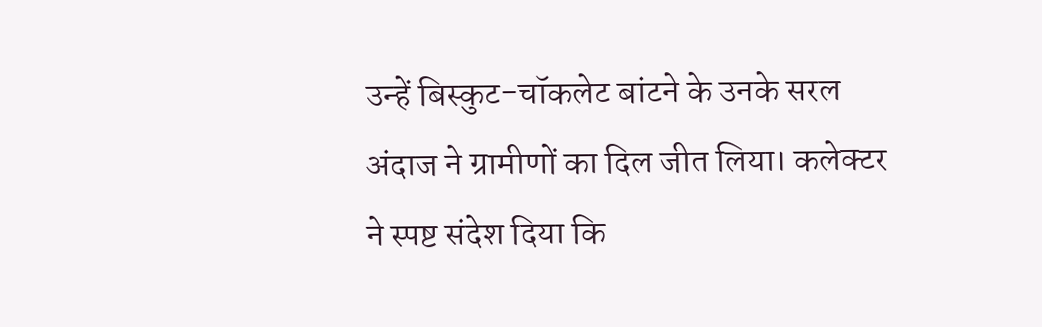उन्हें बिस्कुट-चॉकलेट बांटने के उनके सरल अंदाज ने ग्रामीणों का दिल जीत लिया। कलेक्टर ने स्पष्ट संदेश दिया कि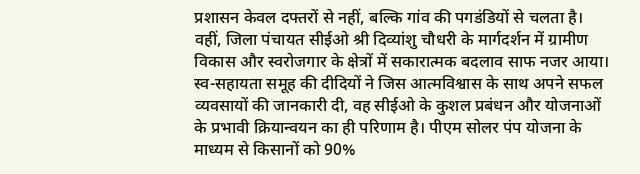प्रशासन केवल दफ्तरों से नहीं, बल्कि गांव की पगडंडियों से चलता है।
वहीं, जिला पंचायत सीईओ श्री दिव्यांशु चौधरी के मार्गदर्शन में ग्रामीण विकास और स्वरोजगार के क्षेत्रों में सकारात्मक बदलाव साफ नजर आया। स्व-सहायता समूह की दीदियों ने जिस आत्मविश्वास के साथ अपने सफल व्यवसायों की जानकारी दी, वह सीईओ के कुशल प्रबंधन और योजनाओं के प्रभावी क्रियान्वयन का ही परिणाम है। पीएम सोलर पंप योजना के माध्यम से किसानों को 90%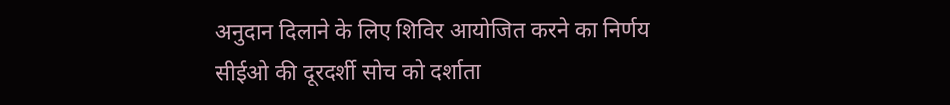अनुदान दिलाने के लिए शिविर आयोजित करने का निर्णय सीईओ की दूरदर्शी सोच को दर्शाता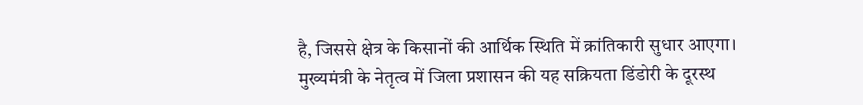है, जिससे क्षेत्र के किसानों की आर्थिक स्थिति में क्रांतिकारी सुधार आएगा।
मुख्यमंत्री के नेतृत्व में जिला प्रशासन की यह सक्रियता डिंडोरी के दूरस्थ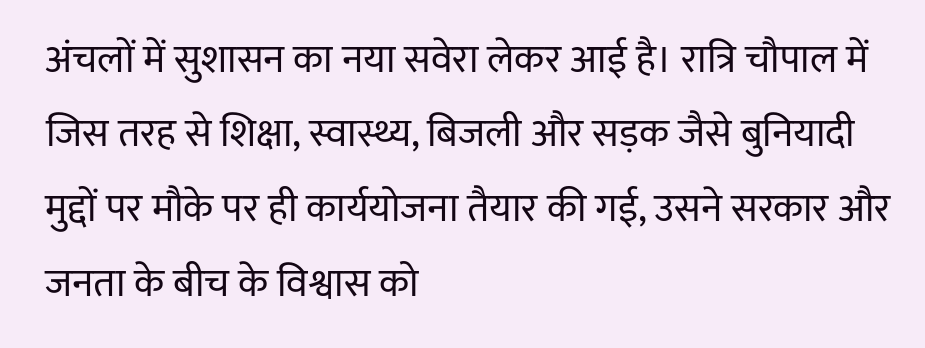अंचलों में सुशासन का नया सवेरा लेकर आई है। रात्रि चौपाल में जिस तरह से शिक्षा, स्वास्थ्य, बिजली और सड़क जैसे बुनियादी मुद्दों पर मौके पर ही कार्ययोजना तैयार की गई, उसने सरकार और जनता के बीच के विश्वास को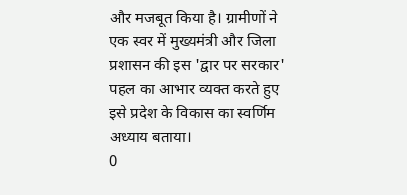और मजबूत किया है। ग्रामीणों ने एक स्वर में मुख्यमंत्री और जिला प्रशासन की इस 'द्वार पर सरकार' पहल का आभार व्यक्त करते हुए इसे प्रदेश के विकास का स्वर्णिम अध्याय बताया।
0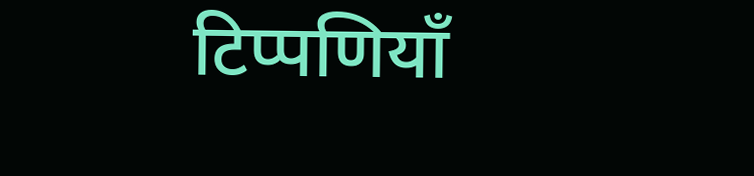टिप्पणियाँ